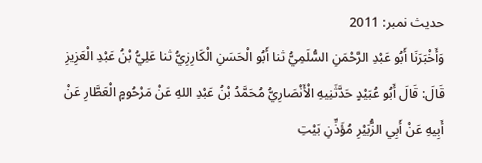حدیث نمبر: 2011
وَأَخْبَرَنَا أَبُو عَبْدِ الرَّحْمَنِ السُّلَمِيُّ ثنا أَبُو الْحَسَنِ الْكَارِزِيُّ ثنا عَلِيُّ بْنُ عَبْدِ الْعَزِيزِ قَالَ: قَالَ أَبُو عُبَيْدٍ حَدَّثَنِيهِ الْأَنْصَارِيُّ مُحَمَّدُ بْنُ عَبْدِ اللهِ عَنْ مَرْحُومٍ الْعَطَّارِ عَنْ أَبِيهِ عَنْ أَبِي الزُّبَيْرِ مُؤَذِّنِ بَيْتِ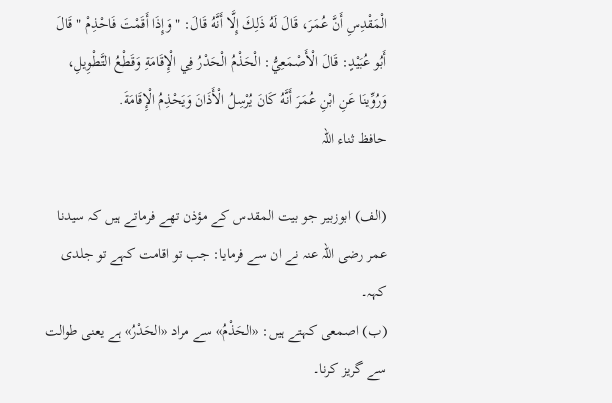الْمَقْدِسِ أَنَّ عُمَرَ، قَالَ لَهُ ذَلِكَ إِلَّا أَنَّهُ قَالَ: " وَإِذَا أَقَمْتَ فَاحْذِمْ " قَالَ أَبُو عُبَيْدٍ: قَالَ الْأَصْمَعِيُّ: الْحَذْمُ الْحَدْرُ فِي الْإِقَامَةِ وَقَطْعُ التَّطْوِيلِ، وَرُوِّينَا عَنِ ابْنِ عُمَرَ أَنَّهُ كَانَ يُرْسِلُ الْأَذَانَ وَيَحْذِمُ الْإِقَامَةَ.
حافظ ثناء اللہ

(الف) ابوزبیر جو بیت المقدس کے مؤذن تھے فرماتے ہیں کہ سیدنا عمر رضی اللہ عنہ نے ان سے فرمایا: جب تو اقامت کہے تو جلدی کہہ۔
(ب) اصمعی کہتے ہیں: «الحَذْمُ» سے مراد «الحَدْرُ» ہے یعنی طوالت سے گریز کرنا۔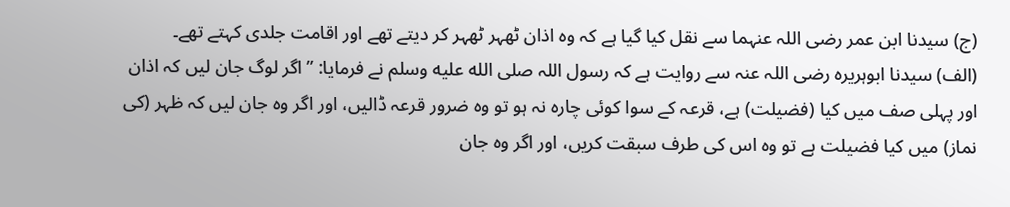(ج) سیدنا ابن عمر رضی اللہ عنہما سے نقل کیا گیا ہے کہ وہ اذان ٹھہر ٹھہر کر دیتے تھے اور اقامت جلدی کہتے تھے۔
(الف) سیدنا ابوہریرہ رضی اللہ عنہ سے روایت ہے کہ رسول اللہ صلى الله عليه وسلم نے فرمایا: ”اگر لوگ جان لیں کہ اذان اور پہلی صف میں کیا (فضیلت) ہے، قرعہ کے سوا کوئی چارہ نہ ہو تو وہ ضرور قرعہ ڈالیں، اور اگر وہ جان لیں کہ ظہر (کی نماز) میں کیا فضیلت ہے تو وہ اس کی طرف سبقت کریں، اور اگر وہ جان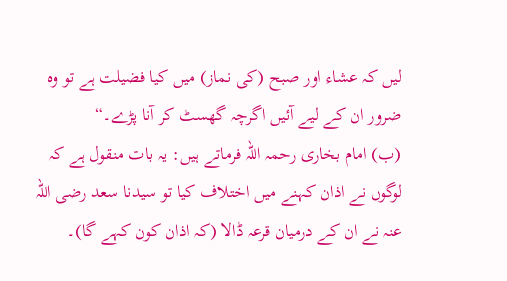لیں کہ عشاء اور صبح (کی نماز) میں کیا فضیلت ہے تو وہ ضرور ان کے لیے آئیں اگرچہ گھسٹ کر آنا پڑے۔“
(ب) امام بخاری رحمہ اللہ فرماتے ہیں: یہ بات منقول ہے کہ لوگوں نے اذان کہنے میں اختلاف کیا تو سیدنا سعد رضی اللہ عنہ نے ان کے درمیان قرعہ ڈالا (کہ اذان کون کہے گا)۔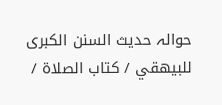حوالہ حدیث السنن الكبرى للبيهقي / كتاب الصلاة /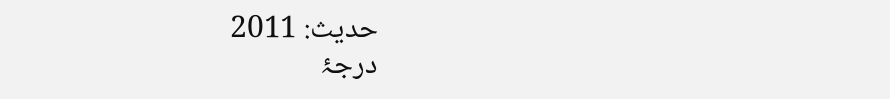حدیث: 2011
درجۂ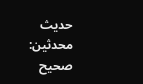حدیث محدثین: صحيح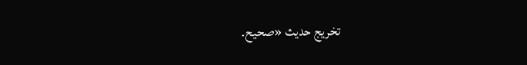تخریج حدیث «صحيح۔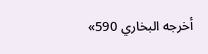أخرجه البخاري 590»